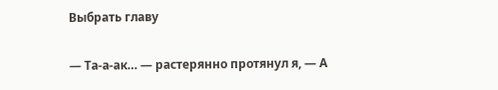Выбрать главу

— Та-а-ак… — растерянно протянул я, — А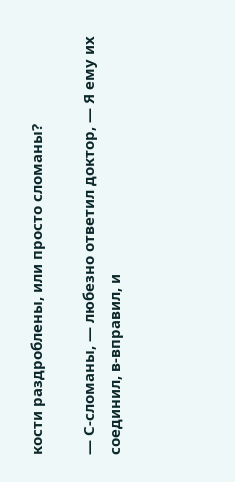кости раздроблены, или просто сломаны?

— С-сломаны, — любезно ответил доктор, — Я ему их соединил, в-вправил, и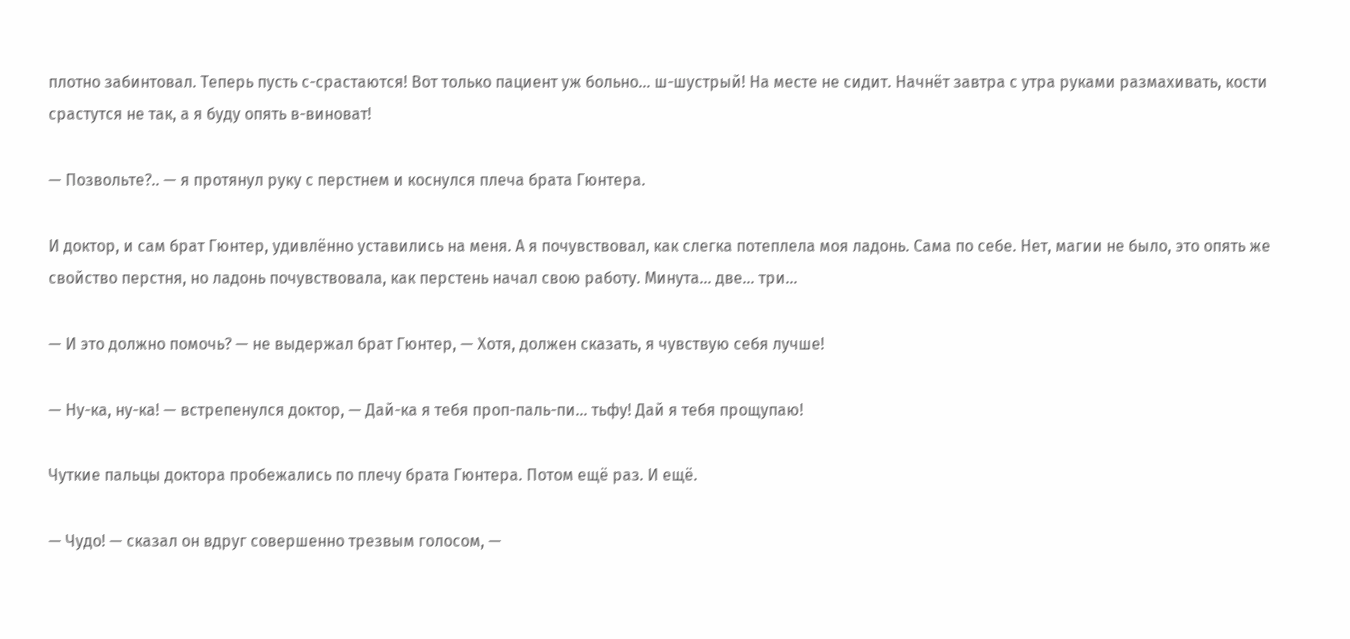плотно забинтовал. Теперь пусть с-срастаются! Вот только пациент уж больно… ш-шустрый! На месте не сидит. Начнёт завтра с утра руками размахивать, кости срастутся не так, а я буду опять в-виноват!

— Позвольте?.. — я протянул руку с перстнем и коснулся плеча брата Гюнтера.

И доктор, и сам брат Гюнтер, удивлённо уставились на меня. А я почувствовал, как слегка потеплела моя ладонь. Сама по себе. Нет, магии не было, это опять же свойство перстня, но ладонь почувствовала, как перстень начал свою работу. Минута… две… три…

— И это должно помочь? — не выдержал брат Гюнтер, — Хотя, должен сказать, я чувствую себя лучше!

— Ну-ка, ну-ка! — встрепенулся доктор, — Дай-ка я тебя проп-паль-пи… тьфу! Дай я тебя прощупаю!

Чуткие пальцы доктора пробежались по плечу брата Гюнтера. Потом ещё раз. И ещё.

— Чудо! — сказал он вдруг совершенно трезвым голосом, —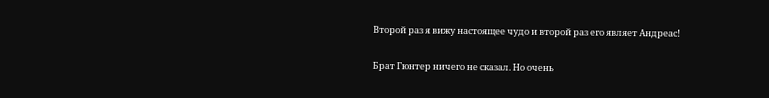Второй раз я вижу настоящее чудо и второй раз его являет Андреас!

Брат Гюнтер ничего не сказал. Но очень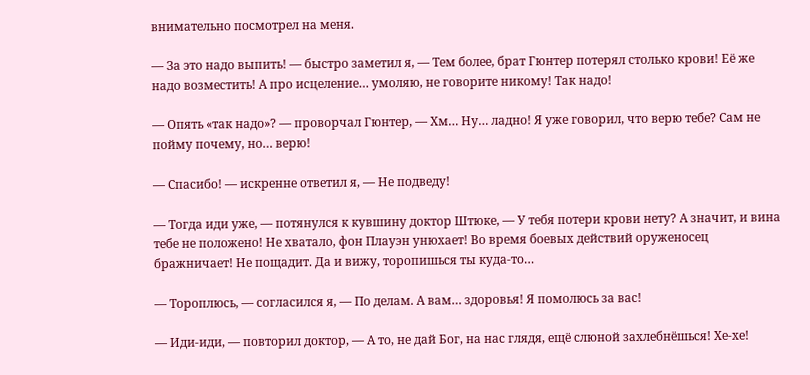внимательно посмотрел на меня.

— За это надо выпить! — быстро заметил я, — Тем более, брат Гюнтер потерял столько крови! Её же надо возместить! А про исцеление… умоляю, не говорите никому! Так надо!

— Опять «так надо»? — проворчал Гюнтер, — Хм… Ну… ладно! Я уже говорил, что верю тебе? Сам не пойму почему, но… верю!

— Спасибо! — искренне ответил я, — Не подведу!

— Тогда иди уже, — потянулся к кувшину доктор Штюке, — У тебя потери крови нету? А значит, и вина тебе не положено! Не хватало, фон Плауэн унюхает! Во время боевых действий оруженосец бражничает! Не пощадит. Да и вижу, торопишься ты куда-то…

— Тороплюсь, — согласился я, — По делам. А вам… здоровья! Я помолюсь за вас!

— Иди-иди, — повторил доктор, — А то, не дай Бог, на нас глядя, ещё слюной захлебнёшься! Хе-хе!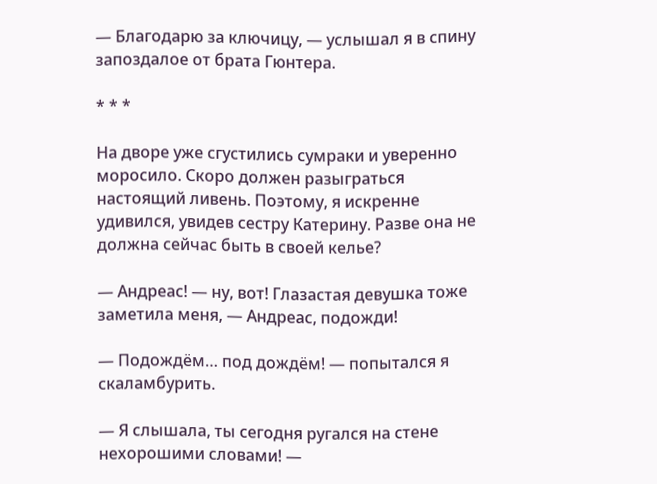— Благодарю за ключицу, — услышал я в спину запоздалое от брата Гюнтера.

* * *

На дворе уже сгустились сумраки и уверенно моросило. Скоро должен разыграться настоящий ливень. Поэтому, я искренне удивился, увидев сестру Катерину. Разве она не должна сейчас быть в своей келье?

— Андреас! — ну, вот! Глазастая девушка тоже заметила меня, — Андреас, подожди!

— Подождём… под дождём! — попытался я скаламбурить.

— Я слышала, ты сегодня ругался на стене нехорошими словами! —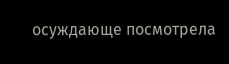осуждающе посмотрела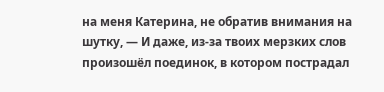на меня Катерина, не обратив внимания на шутку, — И даже, из-за твоих мерзких слов произошёл поединок, в котором пострадал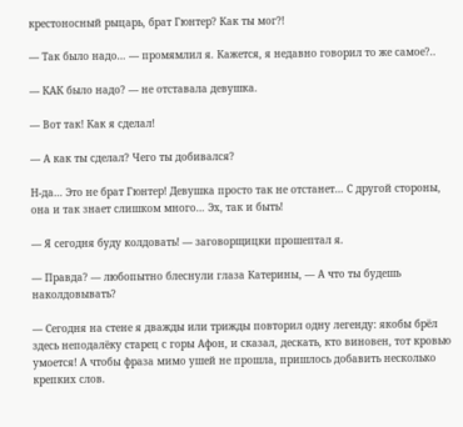крестоносный рыцарь, брат Гюнтер? Как ты мог?!

— Так было надо… — промямлил я. Кажется, я недавно говорил то же самое?..

— КАК было надо? — не отставала девушка.

— Вот так! Как я сделал!

— А как ты сделал? Чего ты добивался?

Н-да… Это не брат Гюнтер! Девушка просто так не отстанет… С другой стороны, она и так знает слишком много… Эх, так и быть!

— Я сегодня буду колдовать! — заговорщицки прошептал я.

— Правда? — любопытно блеснули глаза Катерины, — А что ты будешь наколдовывать?

— Сегодня на стене я дважды или трижды повторил одну легенду: якобы брёл здесь неподалёку старец с горы Афон, и сказал, дескать, кто виновен, тот кровью умоется! А чтобы фраза мимо ушей не прошла, пришлось добавить несколько крепких слов.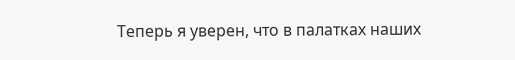Теперь я уверен, что в палатках наших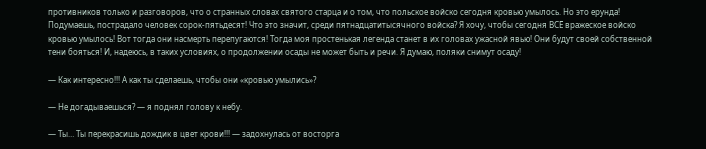противников только и разговоров, что о странных словах святого старца и о том, что польское войско сегодня кровью умылось. Но это ерунда! Подумаешь, пострадало человек сорок-пятьдесят! Что это значит, среди пятнадцатитысячного войска? Я хочу, чтобы сегодня ВСЁ вражеское войско кровью умылось! Вот тогда они насмерть перепугаются! Тогда моя простенькая легенда станет в их головах ужасной явью! Они будут своей собственной тени бояться! И, надеюсь, в таких условиях, о продолжении осады не может быть и речи. Я думаю, поляки снимут осаду!

— Как интересно!!! А как ты сделаешь, чтобы они «кровью умылись»?

— Не догадываешься? — я поднял голову к небу.

— Ты… Ты перекрасишь дождик в цвет крови!!! — задохнулась от восторга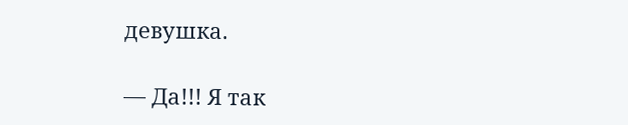девушка.

— Да!!! Я так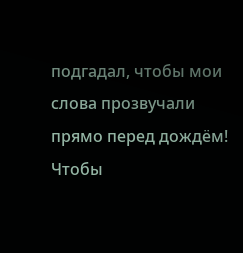подгадал, чтобы мои слова прозвучали прямо перед дождём! Чтобы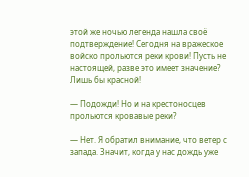этой же ночью легенда нашла своё подтверждение! Сегодня на вражеское войско прольются реки крови! Пусть не настоящей, разве это имеет значение? Лишь бы красной!

— Подожди! Но и на крестоносцев прольются кровавые реки?

— Нет. Я обратил внимание, что ветер с запада. Значит, когда у нас дождь уже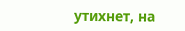утихнет, на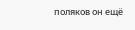поляков он ещё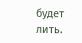будет лить.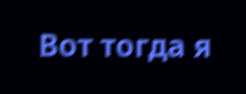Вот тогда я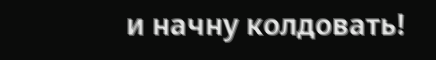и начну колдовать!